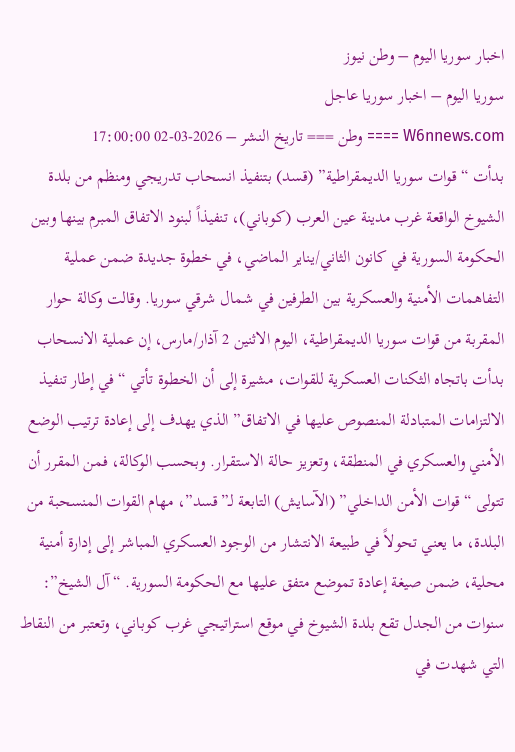اخبار سوريا اليوم – وطن نيوز
سوريا اليوم – اخبار سوريا عاجل
W6nnews.com ==== وطن === تاريخ النشر – 2026-03-02 17:00:00
بدأت “قوات سوريا الديمقراطية” (قسد) بتنفيذ انسحاب تدريجي ومنظم من بلدة الشيوخ الواقعة غرب مدينة عين العرب (كوباني)، تنفيذاً لبنود الاتفاق المبرم بينها وبين الحكومة السورية في كانون الثاني/يناير الماضي، في خطوة جديدة ضمن عملية التفاهمات الأمنية والعسكرية بين الطرفين في شمال شرقي سوريا. وقالت وكالة حوار المقربة من قوات سوريا الديمقراطية، اليوم الاثنين 2 آذار/مارس، إن عملية الانسحاب بدأت باتجاه الثكنات العسكرية للقوات، مشيرة إلى أن الخطوة تأتي “في إطار تنفيذ الالتزامات المتبادلة المنصوص عليها في الاتفاق” الذي يهدف إلى إعادة ترتيب الوضع الأمني والعسكري في المنطقة، وتعزيز حالة الاستقرار. وبحسب الوكالة، فمن المقرر أن تتولى “قوات الأمن الداخلي” (الآسايش) التابعة لـ”قسد”، مهام القوات المنسحبة من البلدة، ما يعني تحولاً في طبيعة الانتشار من الوجود العسكري المباشر إلى إدارة أمنية محلية، ضمن صيغة إعادة تموضع متفق عليها مع الحكومة السورية. “آل الشيخ”: سنوات من الجدل تقع بلدة الشيوخ في موقع استراتيجي غرب كوباني، وتعتبر من النقاط التي شهدت في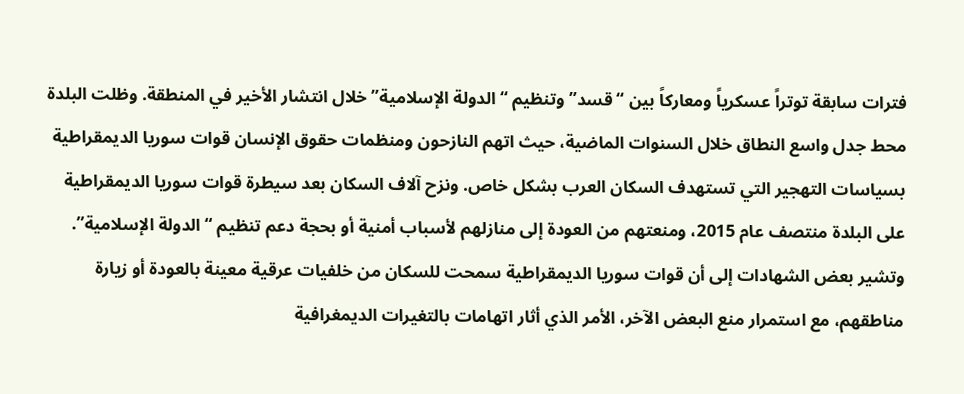فترات سابقة توتراً عسكرياً ومعاركاً بين “قسد” وتنظيم “الدولة الإسلامية” خلال انتشار الأخير في المنطقة. وظلت البلدة محط جدل واسع النطاق خلال السنوات الماضية، حيث اتهم النازحون ومنظمات حقوق الإنسان قوات سوريا الديمقراطية بسياسات التهجير التي تستهدف السكان العرب بشكل خاص. ونزح آلاف السكان بعد سيطرة قوات سوريا الديمقراطية على البلدة منتصف عام 2015، ومنعتهم من العودة إلى منازلهم لأسباب أمنية أو بحجة دعم تنظيم “الدولة الإسلامية”. وتشير بعض الشهادات إلى أن قوات سوريا الديمقراطية سمحت للسكان من خلفيات عرقية معينة بالعودة أو زيارة مناطقهم، مع استمرار منع البعض الآخر، الأمر الذي أثار اتهامات بالتغيرات الديمغرافية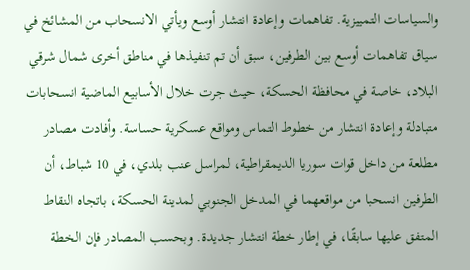والسياسات التمييزية. تفاهمات وإعادة انتشار أوسع ويأتي الانسحاب من المشائخ في سياق تفاهمات أوسع بين الطرفين، سبق أن تم تنفيذها في مناطق أخرى شمال شرقي البلاد، خاصة في محافظة الحسكة، حيث جرت خلال الأسابيع الماضية انسحابات متبادلة وإعادة انتشار من خطوط التماس ومواقع عسكرية حساسة. وأفادت مصادر مطلعة من داخل قوات سوريا الديمقراطية، لمراسل عنب بلدي، في 10 شباط، أن الطرفين انسحبا من مواقعهما في المدخل الجنوبي لمدينة الحسكة، باتجاه النقاط المتفق عليها سابقًا، في إطار خطة انتشار جديدة. وبحسب المصادر فإن الخطة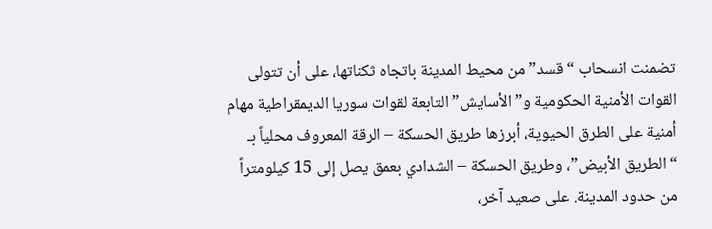تضمنت انسحاب “قسد” من محيط المدينة باتجاه ثكناتها، على أن تتولى القوات الأمنية الحكومية و”الأسايش” التابعة لقوات سوريا الديمقراطية مهام أمنية على الطرق الحيوية، أبرزها طريق الحسكة – الرقة المعروف محلياً بـ “الطريق الأبيض”، وطريق الحسكة – الشدادي بعمق يصل إلى 15 كيلومتراً من حدود المدينة. على صعيد آخر،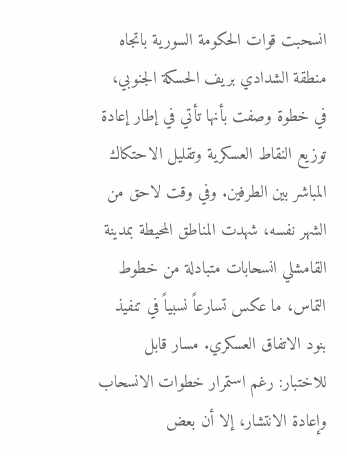انسحبت قوات الحكومة السورية باتجاه منطقة الشدادي بريف الحسكة الجنوبي، في خطوة وصفت بأنها تأتي في إطار إعادة توزيع النقاط العسكرية وتقليل الاحتكاك المباشر بين الطرفين. وفي وقت لاحق من الشهر نفسه، شهدت المناطق المحيطة بمدينة القامشلي انسحابات متبادلة من خطوط التماس، ما عكس تسارعاً نسبياً في تنفيذ بنود الاتفاق العسكري. مسار قابل للاختبار: رغم استمرار خطوات الانسحاب وإعادة الانتشار، إلا أن بعض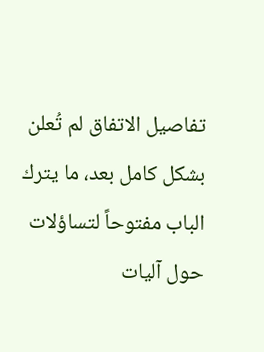تفاصيل الاتفاق لم تُعلن بشكل كامل بعد، ما يترك الباب مفتوحاً لتساؤلات حول آليات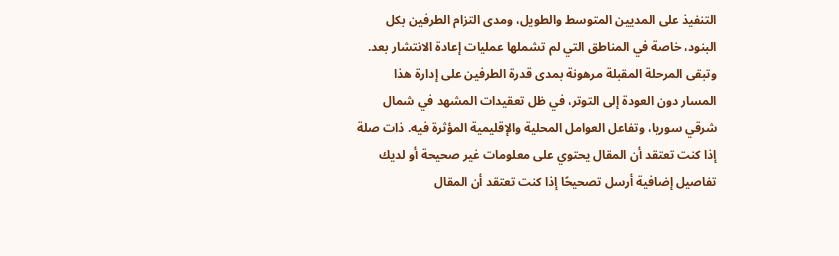التنفيذ على المديين المتوسط والطويل، ومدى التزام الطرفين بكل البنود، خاصة في المناطق التي لم تشملها عمليات إعادة الانتشار بعد. وتبقى المرحلة المقبلة مرهونة بمدى قدرة الطرفين على إدارة هذا المسار دون العودة إلى التوتر، في ظل تعقيدات المشهد في شمال شرقي سوريا، وتفاعل العوامل المحلية والإقليمية المؤثرة فيه. ذات صلة إذا كنت تعتقد أن المقال يحتوي على معلومات غير صحيحة أو لديك تفاصيل إضافية أرسل تصحيحًا إذا كنت تعتقد أن المقال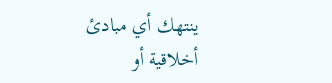ينتهك أي مبادئ أخلاقية أو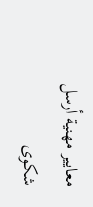معايير مهنية أرسل شكوى